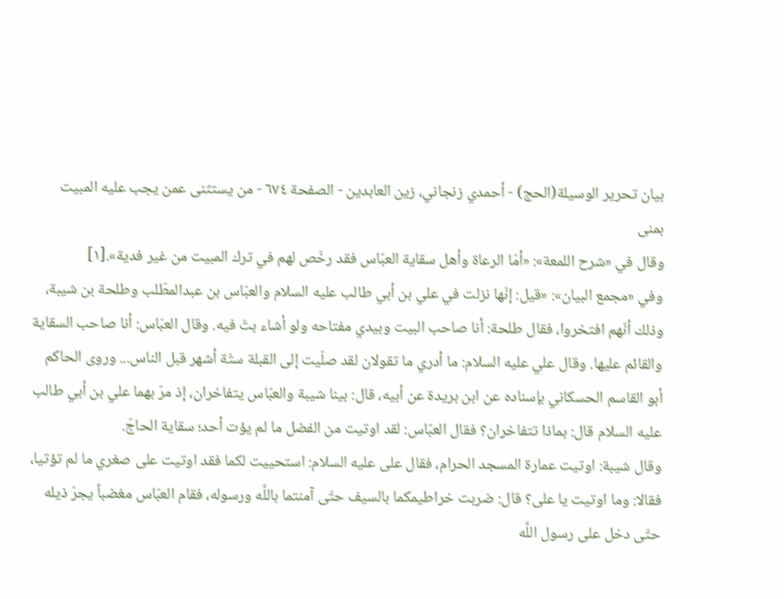بيان تحرير الوسيلة(الحج) - أحمدي زنجاني، زين العابدين - الصفحة ٦٧٤ - من يستثنى عمن يجب عليه المبيت بمنى
وقال في «شرح اللمعة»: «أمّا الرعاة وأهل سقاية العبّاس فقد رخّص لهم في ترك المبيت من غير فدية».[١]
وفي «مجمع البيان»: «قيل: إنّها نزلت في علي بن أبي طالب عليه السلام والعبّاس بن عبدالمطّلب وطلحة بن شيبة، وذلك أنّهم افتخروا، فقال طلحة: أنا صاحب البيت وبيدي مفتاحه ولو أشاء بتّ فيه. وقال العبّاس: أنا صاحب السقاية والقائم عليها. وقال علي عليه السلام: ما أدري ما تقولان لقد صلّيت إلى القبلة ستّة أشهر قبل الناس... وروى الحاكم أبو القاسم الحسكاني بإسناده عن ابن بريدة عن أبيه، قال: بينا شيبة والعبّاس يتفاخران، إذ مرّ بهما علي بن أبي طالب عليه السلام قال: بماذا تتفاخران؟ فقال العبّاس: لقد اوتيت من الفضل ما لم يؤت أحد؛ سقاية الحاجّ.
وقال شيبة: اوتيت عمارة المسجد الحرام، فقال على عليه السلام: استحييت لكما فقد اوتيت على صغري ما لم تؤتيا، فقالا: وما اوتيت يا على؟ قال: ضربت خراطيمكما بالسيف حتّى آمنتما باللَّه ورسوله، فقام العبّاس مغضباً يجرّ ذيله حتّى دخل على رسول اللَّه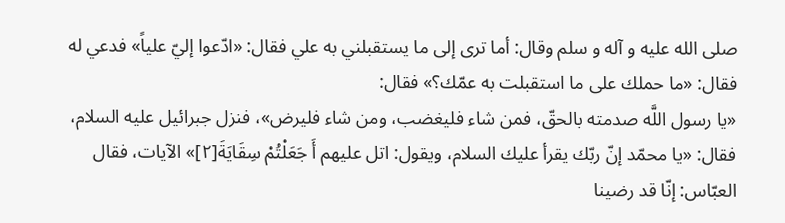صلى الله عليه و آله و سلم وقال: أما ترى إلى ما يستقبلني به علي فقال: «ادّعوا إليّ علياً» فدعي له فقال: «ما حملك على ما استقبلت به عمّك؟» فقال:
«يا رسول اللَّه صدمته بالحقّ، فمن شاء فليغضب، ومن شاء فليرض»، فنزل جبرائيل عليه السلام، فقال: «يا محمّد إنّ ربّك يقرأ عليك السلام، ويقول: اتل عليهم أَ جَعَلْتُمْ سِقَايَةَ[٢]» الآيات، فقال العبّاس: إنّا قد رضينا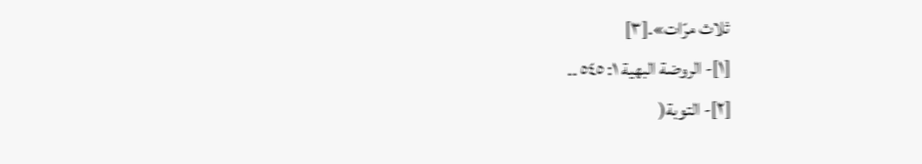ثلاث مرّات».[٣]
[١]- الروضة البهية ١: ٥٤٥ ..
[٢]- التوبة(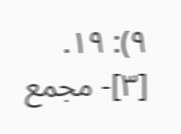٩): ١٩.
[٣]- مجمع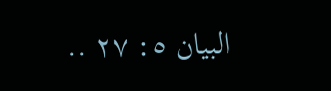البيان ٥: ٢٧ ..